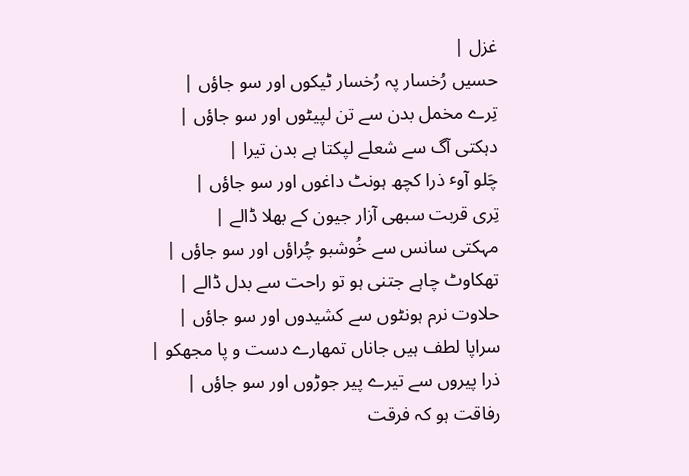غزل |
حسیں رُخسار پہ رُخسار ٹیکوں اور سو جاؤں |
تِرے مخمل بدن سے تن لپیٹوں اور سو جاؤں |
دہکتی آگ سے شعلے لپکتا ہے بدن تیرا |
چَلو آوٴ ذرا کچھ ہونٹ داغوں اور سو جاؤں |
تِری قربت سبھی آزار جیون کے بھلا ڈالے |
مہکتی سانس سے خُوشبو چُراؤں اور سو جاؤں |
تھکاوٹ چاہے جتنی ہو تو راحت سے بدل ڈالے |
حلاوت نرم ہونٹوں سے کشیدوں اور سو جاؤں |
سراپا لطف ہیں جاناں تمھارے دست و پا مجھکو |
ذرا پیروں سے تیرے پیر جوڑوں اور سو جاؤں |
رفاقت ہو کہ فرقت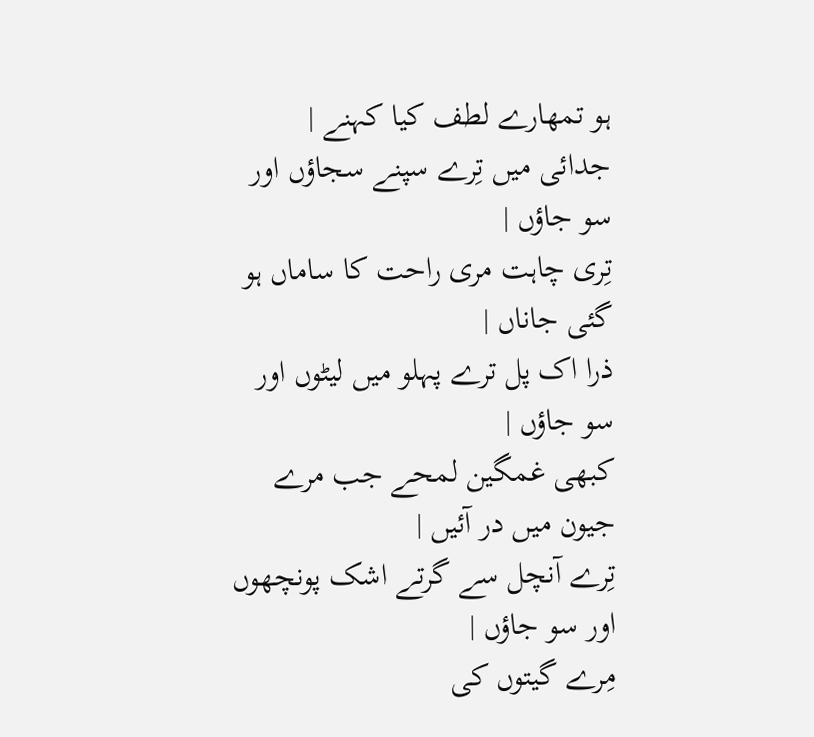ہو تمھارے لطف کیا کہنے |
جدائی میں تِرے سپنے سجاؤں اور سو جاؤں |
تِری چاہت مری راحت کا ساماں ہو گئی جاناں |
ذرا اک پل ترے پہلو میں لیٹوں اور سو جاؤں |
کبھی غمگین لمحے جب مرے جیون میں در آئیں |
تِرے آنچل سے گرتے اشک پونچھوں اور سو جاؤں |
مِرے گیتوں کی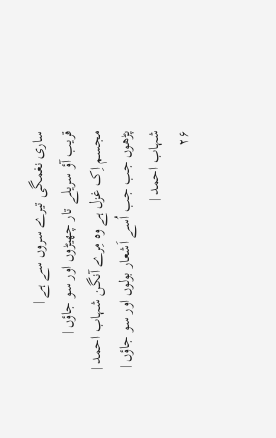ساری نغمگی تیرے سروں سے ہے |
قریب آؤ سریلے تار چھیڑوں اور سو جاؤں |
مجسم اِک غزل ہے وہ مِرے آنگن شہاب احمد |
پڑھوں جب جب اُسے اَشعار بولوں اور سو جاؤں |
شہاب احمد |
۲۶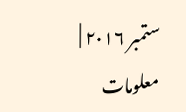ستمبر ۲۰۱۶ |
معلومات